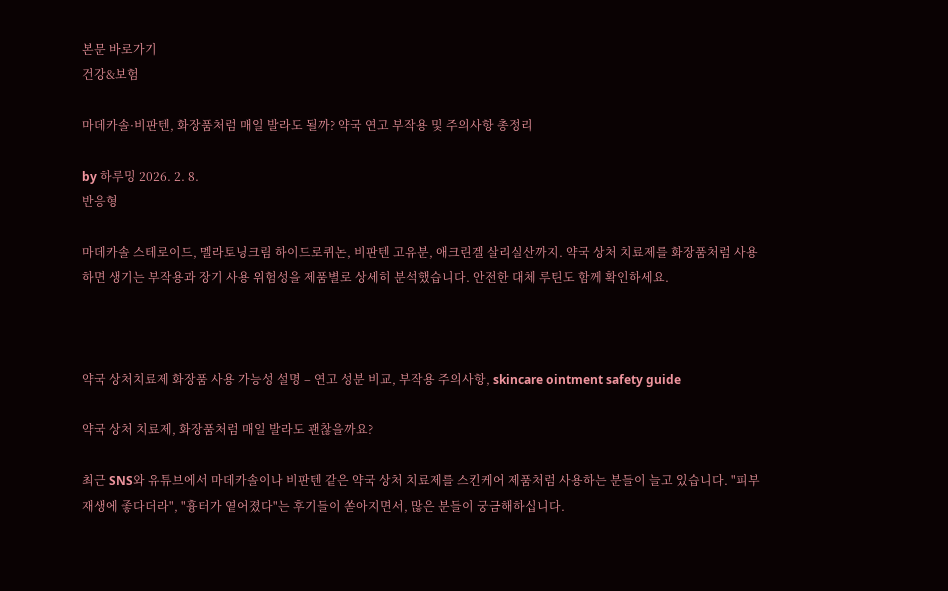본문 바로가기
건강&보험

마데카솔·비판텐, 화장품처럼 매일 발라도 될까? 약국 연고 부작용 및 주의사항 총정리

by 하루밍 2026. 2. 8.
반응형

마데카솔 스테로이드, 멜라토닝크림 하이드로퀴논, 비판텐 고유분, 애크린겔 살리실산까지. 약국 상처 치료제를 화장품처럼 사용하면 생기는 부작용과 장기 사용 위험성을 제품별로 상세히 분석했습니다. 안전한 대체 루틴도 함께 확인하세요.



약국 상처치료제 화장품 사용 가능성 설명 – 연고 성분 비교, 부작용 주의사항, skincare ointment safety guide

약국 상처 치료제, 화장품처럼 매일 발라도 괜찮을까요?

최근 SNS와 유튜브에서 마데카솔이나 비판텐 같은 약국 상처 치료제를 스킨케어 제품처럼 사용하는 분들이 늘고 있습니다. "피부 재생에 좋다더라", "흉터가 옅어졌다"는 후기들이 쏟아지면서, 많은 분들이 궁금해하십니다.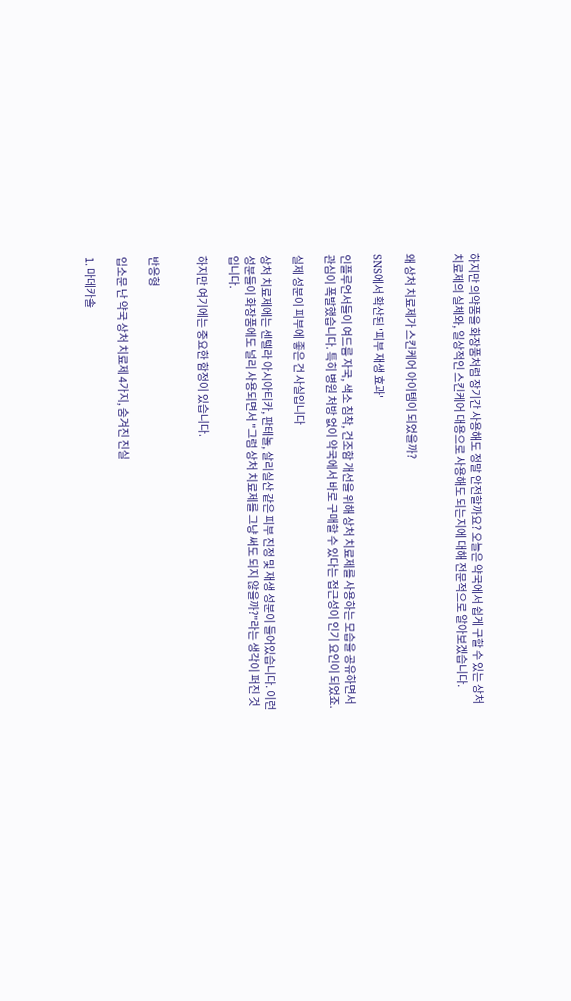하지만 의약품을 화장품처럼 장기간 사용해도 정말 안전할까요? 오늘은 약국에서 쉽게 구할 수 있는 상처 치료제의 실체와, 일상적인 스킨케어 대용으로 사용해도 되는지에 대해 전문적으로 알아보겠습니다.


왜 상처 치료제가 스킨케어 아이템이 되었을까?

SNS에서 확산된 '피부 재생 효과'

인플루언서들이 여드름 자국, 색소 침착, 건조함 개선을 위해 상처 치료제를 사용하는 모습을 공유하면서 관심이 폭발했습니다. 특히 병원 처방 없이 약국에서 바로 구매할 수 있다는 접근성이 인기 요인이 되었죠.

실제 성분이 피부에 좋은 건 사실입니다

상처 치료제에는 센텔라 아시아티카, 판테놀, 살리실산 같은 피부 진정 및 재생 성분이 들어있습니다. 이런 성분들이 화장품에도 널리 사용되면서 "그럼 상처 치료제를 그냥 써도 되지 않을까?"라는 생각이 퍼진 것입니다.

하지만 여기에는 중요한 함정이 있습니다.


반응형

입소문 난 약국 상처 치료제 4가지, 숨겨진 진실

1. 마데카솔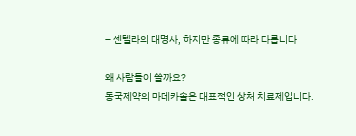– 센텔라의 대명사, 하지만 종류에 따라 다릅니다

왜 사람들이 쓸까요?
동국제약의 마데카솔은 대표적인 상처 치료제입니다.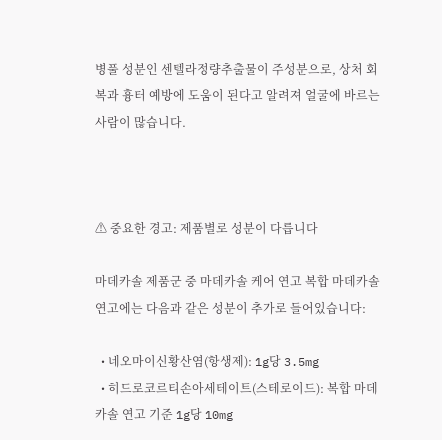병풀 성분인 센텔라정량추출물이 주성분으로, 상처 회복과 흉터 예방에 도움이 된다고 알려져 얼굴에 바르는 사람이 많습니다.



⚠ 중요한 경고: 제품별로 성분이 다릅니다

마데카솔 제품군 중 마데카솔 케어 연고 복합 마데카솔 연고에는 다음과 같은 성분이 추가로 들어있습니다:

  • 네오마이신황산염(항생제): 1g당 3.5mg
  • 히드로코르티손아세테이트(스테로이드): 복합 마데카솔 연고 기준 1g당 10mg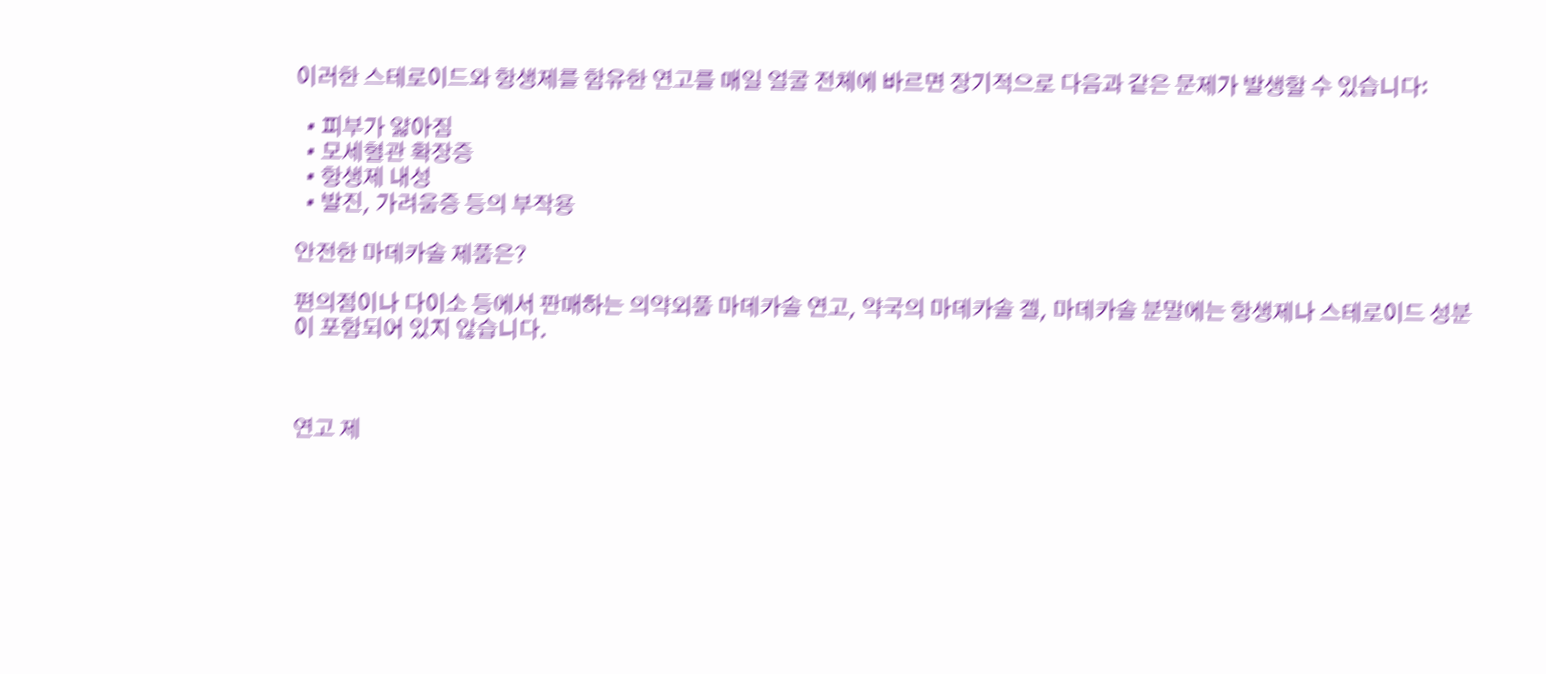이러한 스테로이드와 항생제를 함유한 연고를 매일 얼굴 전체에 바르면 장기적으로 다음과 같은 문제가 발생할 수 있습니다:

  • 피부가 얇아짐
  • 모세혈관 확장증
  • 항생제 내성
  • 발진, 가려움증 등의 부작용

안전한 마데카솔 제품은?

편의점이나 다이소 등에서 판매하는 의약외품 마데카솔 연고, 약국의 마데카솔 겔, 마데카솔 분말에는 항생제나 스테로이드 성분이 포함되어 있지 않습니다.



연고 제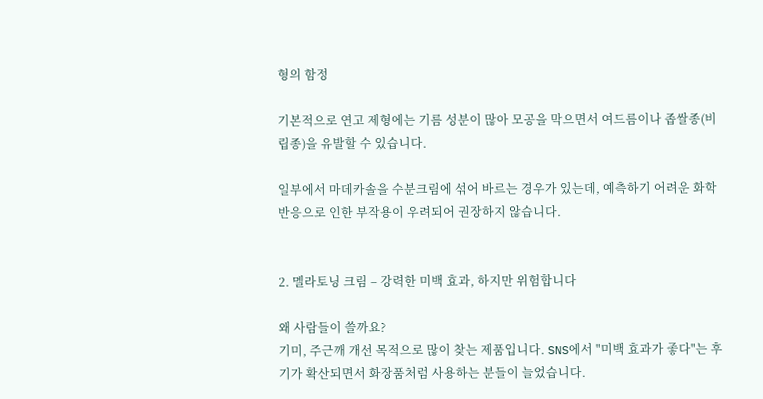형의 함정

기본적으로 연고 제형에는 기름 성분이 많아 모공을 막으면서 여드름이나 좁쌀종(비립종)을 유발할 수 있습니다.

일부에서 마데카솔을 수분크림에 섞어 바르는 경우가 있는데, 예측하기 어려운 화학반응으로 인한 부작용이 우려되어 권장하지 않습니다.


2. 멜라토닝 크림 – 강력한 미백 효과, 하지만 위험합니다

왜 사람들이 쓸까요?
기미, 주근깨 개선 목적으로 많이 찾는 제품입니다. SNS에서 "미백 효과가 좋다"는 후기가 확산되면서 화장품처럼 사용하는 분들이 늘었습니다.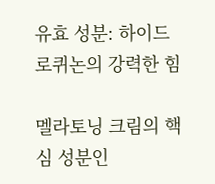유효 성분: 하이드로퀴논의 강력한 힘

멜라토닝 크림의 핵심 성분인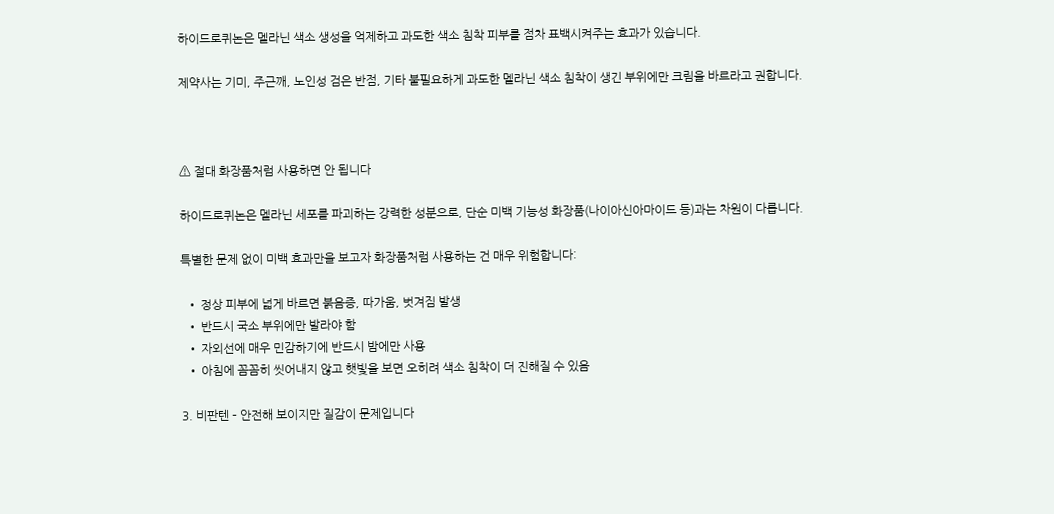하이드로퀴논은 멜라닌 색소 생성을 억제하고 과도한 색소 침착 피부를 점차 표백시켜주는 효과가 있습니다.

제약사는 기미, 주근깨, 노인성 검은 반점, 기타 불필요하게 과도한 멜라닌 색소 침착이 생긴 부위에만 크림을 바르라고 권합니다.



⚠ 절대 화장품처럼 사용하면 안 됩니다

하이드로퀴논은 멜라닌 세포를 파괴하는 강력한 성분으로, 단순 미백 기능성 화장품(나이아신아마이드 등)과는 차원이 다릅니다.

특별한 문제 없이 미백 효과만을 보고자 화장품처럼 사용하는 건 매우 위험합니다:

  • 정상 피부에 넓게 바르면 붉음증, 따가움, 벗겨짐 발생
  • 반드시 국소 부위에만 발라야 함
  • 자외선에 매우 민감하기에 반드시 밤에만 사용
  • 아침에 꼼꼼히 씻어내지 않고 햇빛을 보면 오히려 색소 침착이 더 진해질 수 있음

3. 비판텐 – 안전해 보이지만 질감이 문제입니다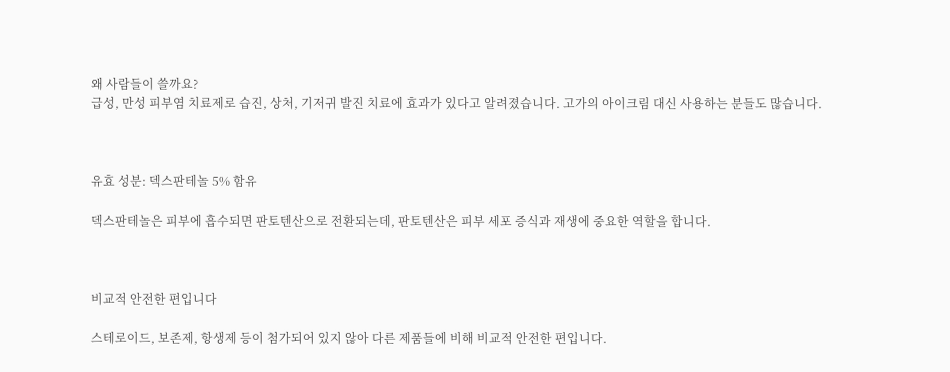왜 사람들이 쓸까요?
급성, 만성 피부염 치료제로 습진, 상처, 기저귀 발진 치료에 효과가 있다고 알려졌습니다. 고가의 아이크림 대신 사용하는 분들도 많습니다.



유효 성분: 덱스판테놀 5% 함유

덱스판테놀은 피부에 흡수되면 판토텐산으로 전환되는데, 판토텐산은 피부 세포 증식과 재생에 중요한 역할을 합니다.



비교적 안전한 편입니다

스테로이드, 보존제, 항생제 등이 첨가되어 있지 않아 다른 제품들에 비해 비교적 안전한 편입니다.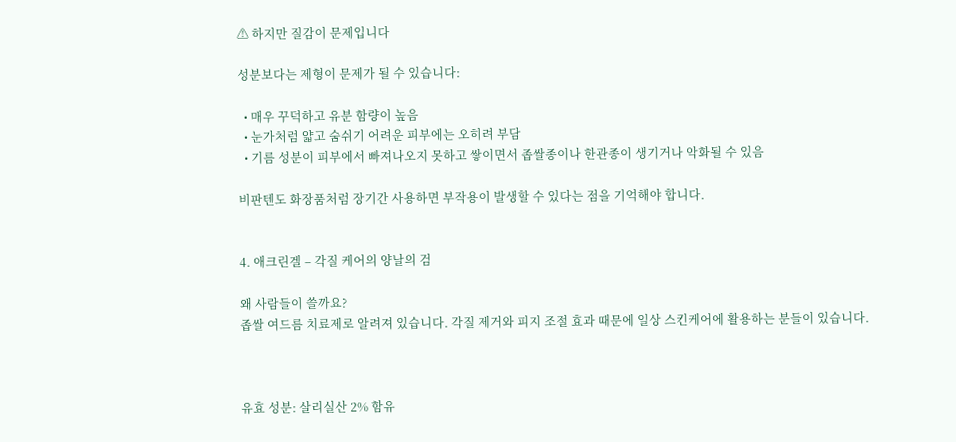⚠ 하지만 질감이 문제입니다

성분보다는 제형이 문제가 될 수 있습니다:

  • 매우 꾸덕하고 유분 함량이 높음
  • 눈가처럼 얇고 숨쉬기 어려운 피부에는 오히려 부담
  • 기름 성분이 피부에서 빠져나오지 못하고 쌓이면서 좁쌀종이나 한관종이 생기거나 악화될 수 있음

비판텐도 화장품처럼 장기간 사용하면 부작용이 발생할 수 있다는 점을 기억해야 합니다.


4. 애크린겔 – 각질 케어의 양날의 검

왜 사람들이 쓸까요?
좁쌀 여드름 치료제로 알려져 있습니다. 각질 제거와 피지 조절 효과 때문에 일상 스킨케어에 활용하는 분들이 있습니다.



유효 성분: 살리실산 2% 함유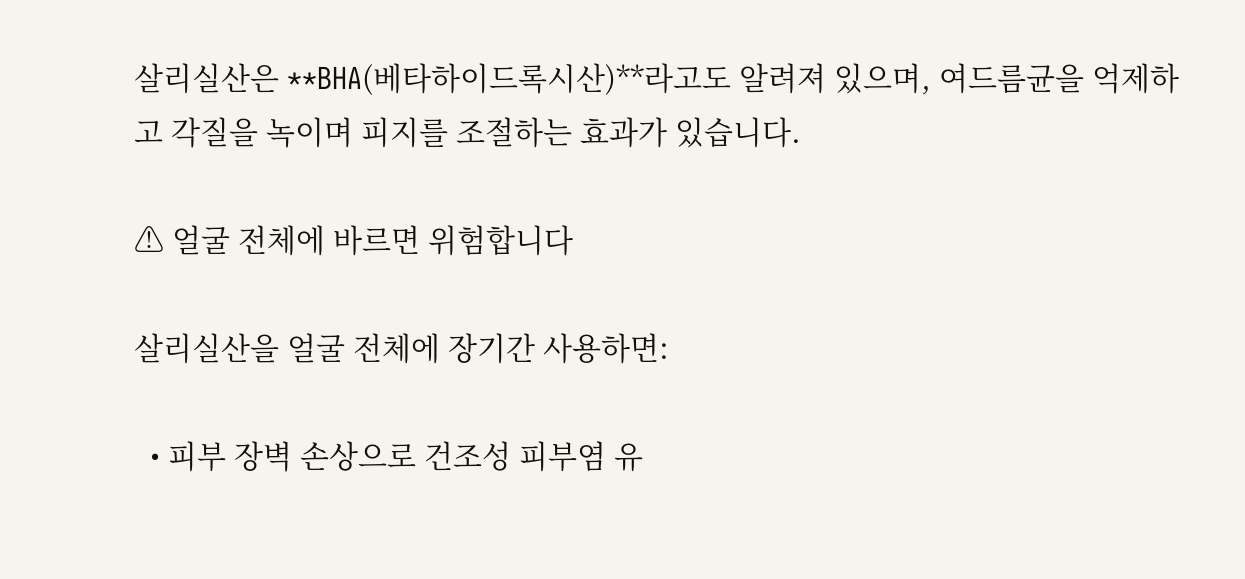살리실산은 **BHA(베타하이드록시산)**라고도 알려져 있으며, 여드름균을 억제하고 각질을 녹이며 피지를 조절하는 효과가 있습니다.

⚠ 얼굴 전체에 바르면 위험합니다

살리실산을 얼굴 전체에 장기간 사용하면:

  • 피부 장벽 손상으로 건조성 피부염 유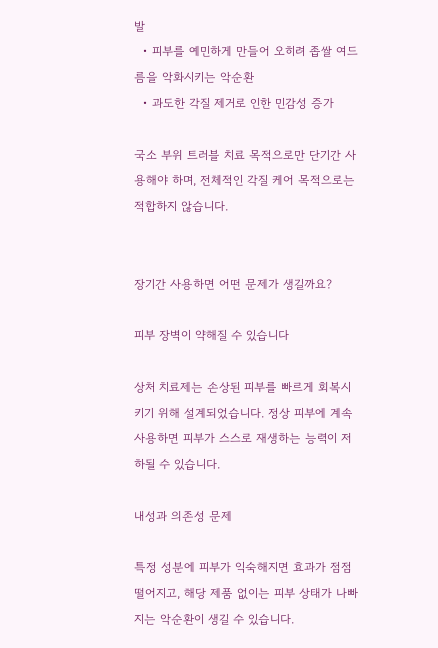발
  • 피부를 예민하게 만들어 오히려 좁쌀 여드름을 악화시키는 악순환
  • 과도한 각질 제거로 인한 민감성 증가

국소 부위 트러블 치료 목적으로만 단기간 사용해야 하며, 전체적인 각질 케어 목적으로는 적합하지 않습니다.


장기간 사용하면 어떤 문제가 생길까요?

피부 장벽이 약해질 수 있습니다

상처 치료제는 손상된 피부를 빠르게 회복시키기 위해 설계되었습니다. 정상 피부에 계속 사용하면 피부가 스스로 재생하는 능력이 저하될 수 있습니다.

내성과 의존성 문제

특정 성분에 피부가 익숙해지면 효과가 점점 떨어지고, 해당 제품 없이는 피부 상태가 나빠지는 악순환이 생길 수 있습니다.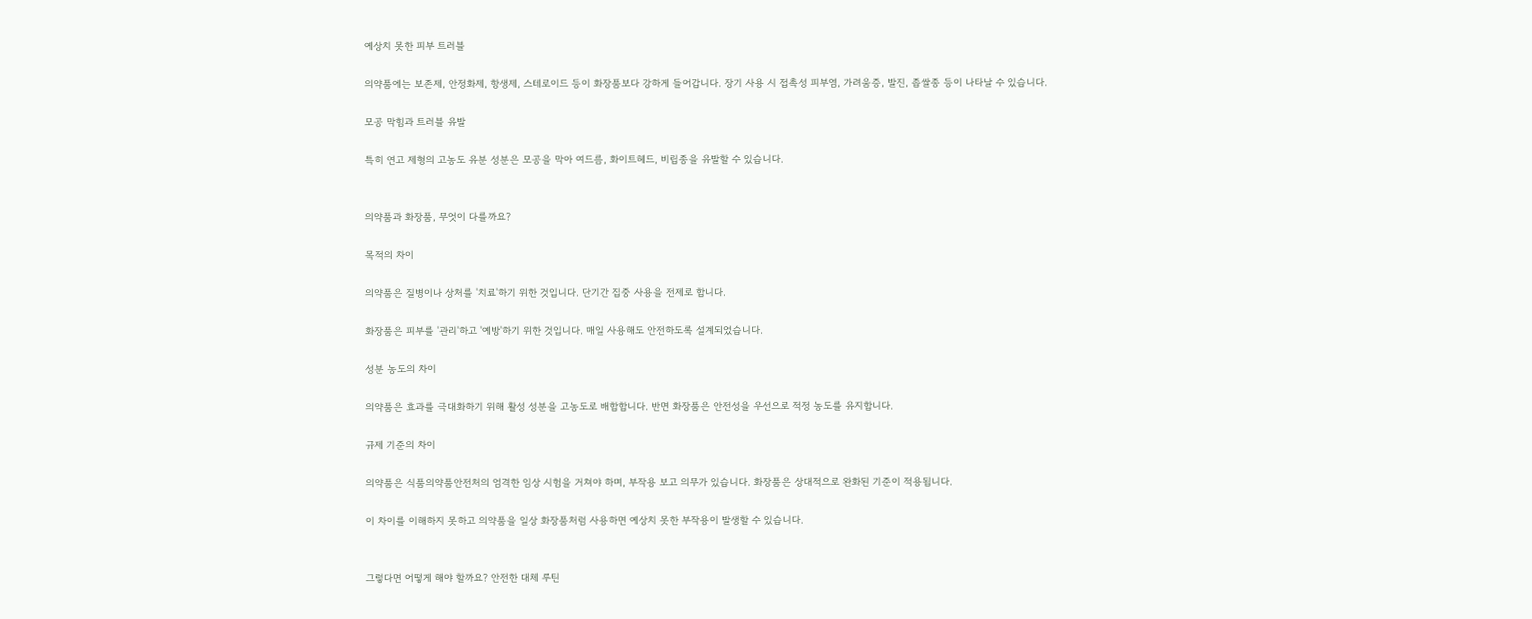예상치 못한 피부 트러블

의약품에는 보존제, 안정화제, 항생제, 스테로이드 등이 화장품보다 강하게 들어갑니다. 장기 사용 시 접촉성 피부염, 가려움증, 발진, 좁쌀종 등이 나타날 수 있습니다.

모공 막힘과 트러블 유발

특히 연고 제형의 고농도 유분 성분은 모공을 막아 여드름, 화이트헤드, 비립종을 유발할 수 있습니다.


의약품과 화장품, 무엇이 다를까요?

목적의 차이

의약품은 질병이나 상처를 '치료'하기 위한 것입니다. 단기간 집중 사용을 전제로 합니다.

화장품은 피부를 '관리'하고 '예방'하기 위한 것입니다. 매일 사용해도 안전하도록 설계되었습니다.

성분 농도의 차이

의약품은 효과를 극대화하기 위해 활성 성분을 고농도로 배합합니다. 반면 화장품은 안전성을 우선으로 적정 농도를 유지합니다.

규제 기준의 차이

의약품은 식품의약품안전처의 엄격한 임상 시험을 거쳐야 하며, 부작용 보고 의무가 있습니다. 화장품은 상대적으로 완화된 기준이 적용됩니다.

이 차이를 이해하지 못하고 의약품을 일상 화장품처럼 사용하면 예상치 못한 부작용이 발생할 수 있습니다.


그렇다면 어떻게 해야 할까요? 안전한 대체 루틴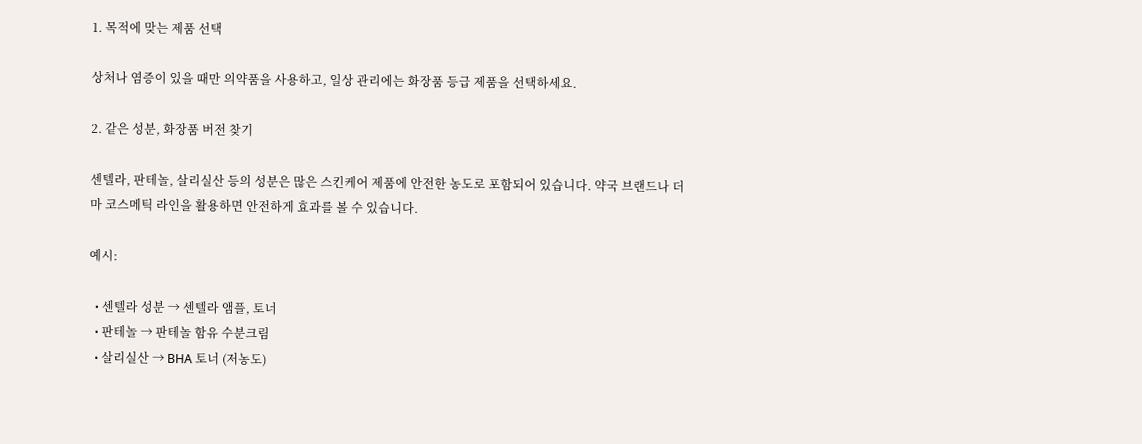1. 목적에 맞는 제품 선택

상처나 염증이 있을 때만 의약품을 사용하고, 일상 관리에는 화장품 등급 제품을 선택하세요.

2. 같은 성분, 화장품 버전 찾기

센텔라, 판테놀, 살리실산 등의 성분은 많은 스킨케어 제품에 안전한 농도로 포함되어 있습니다. 약국 브랜드나 더마 코스메틱 라인을 활용하면 안전하게 효과를 볼 수 있습니다.

예시:

  • 센텔라 성분 → 센텔라 앰플, 토너
  • 판테놀 → 판테놀 함유 수분크림
  • 살리실산 → BHA 토너 (저농도)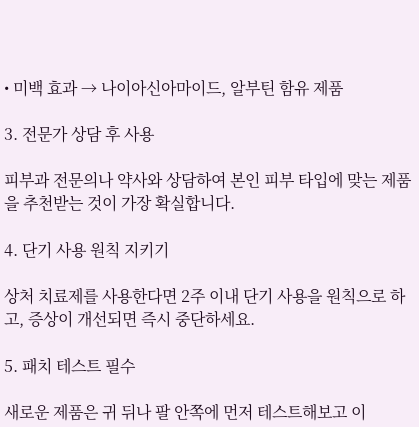• 미백 효과 → 나이아신아마이드, 알부틴 함유 제품

3. 전문가 상담 후 사용

피부과 전문의나 약사와 상담하여 본인 피부 타입에 맞는 제품을 추천받는 것이 가장 확실합니다.

4. 단기 사용 원칙 지키기

상처 치료제를 사용한다면 2주 이내 단기 사용을 원칙으로 하고, 증상이 개선되면 즉시 중단하세요.

5. 패치 테스트 필수

새로운 제품은 귀 뒤나 팔 안쪽에 먼저 테스트해보고 이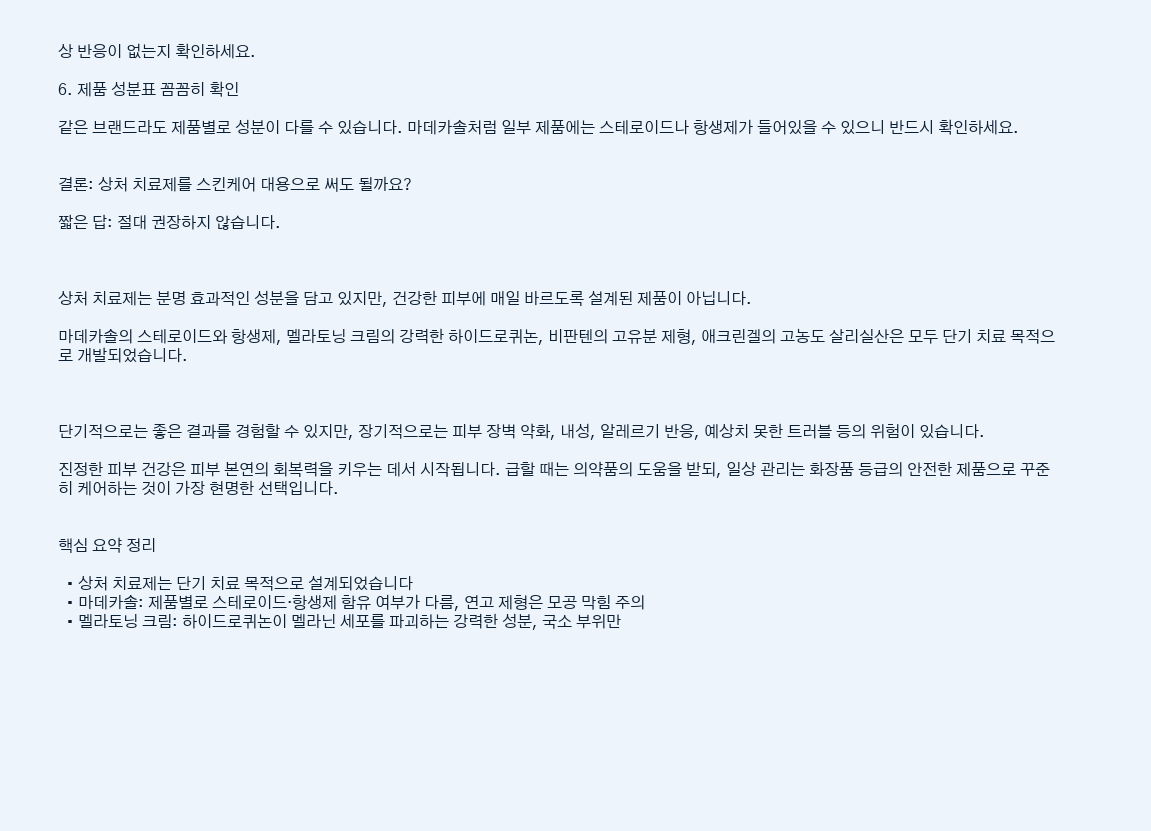상 반응이 없는지 확인하세요.

6. 제품 성분표 꼼꼼히 확인

같은 브랜드라도 제품별로 성분이 다를 수 있습니다. 마데카솔처럼 일부 제품에는 스테로이드나 항생제가 들어있을 수 있으니 반드시 확인하세요.


결론: 상처 치료제를 스킨케어 대용으로 써도 될까요?

짧은 답: 절대 권장하지 않습니다.



상처 치료제는 분명 효과적인 성분을 담고 있지만, 건강한 피부에 매일 바르도록 설계된 제품이 아닙니다.

마데카솔의 스테로이드와 항생제, 멜라토닝 크림의 강력한 하이드로퀴논, 비판텐의 고유분 제형, 애크린겔의 고농도 살리실산은 모두 단기 치료 목적으로 개발되었습니다.



단기적으로는 좋은 결과를 경험할 수 있지만, 장기적으로는 피부 장벽 약화, 내성, 알레르기 반응, 예상치 못한 트러블 등의 위험이 있습니다.

진정한 피부 건강은 피부 본연의 회복력을 키우는 데서 시작됩니다. 급할 때는 의약품의 도움을 받되, 일상 관리는 화장품 등급의 안전한 제품으로 꾸준히 케어하는 것이 가장 현명한 선택입니다.


핵심 요약 정리

  • 상처 치료제는 단기 치료 목적으로 설계되었습니다
  • 마데카솔: 제품별로 스테로이드·항생제 함유 여부가 다름, 연고 제형은 모공 막힘 주의
  • 멜라토닝 크림: 하이드로퀴논이 멜라닌 세포를 파괴하는 강력한 성분, 국소 부위만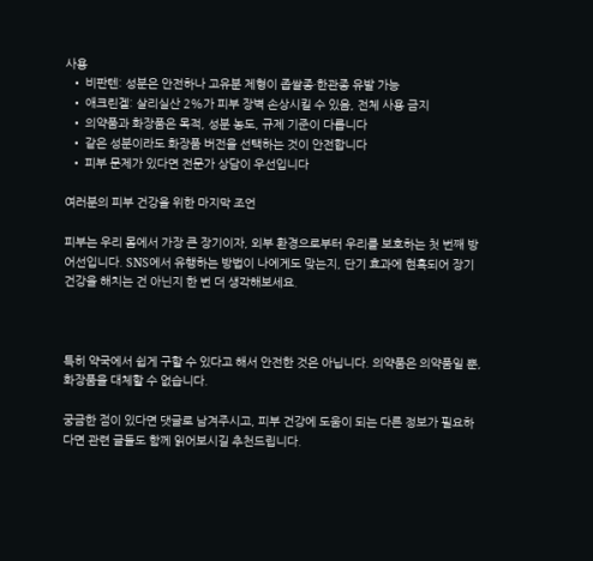사용
  • 비판텐: 성분은 안전하나 고유분 제형이 좁쌀종·한관종 유발 가능
  • 애크린겔: 살리실산 2%가 피부 장벽 손상시킬 수 있음, 전체 사용 금지
  • 의약품과 화장품은 목적, 성분 농도, 규제 기준이 다릅니다
  • 같은 성분이라도 화장품 버전을 선택하는 것이 안전합니다
  • 피부 문제가 있다면 전문가 상담이 우선입니다

여러분의 피부 건강을 위한 마지막 조언

피부는 우리 몸에서 가장 큰 장기이자, 외부 환경으로부터 우리를 보호하는 첫 번째 방어선입니다. SNS에서 유행하는 방법이 나에게도 맞는지, 단기 효과에 현혹되어 장기 건강을 해치는 건 아닌지 한 번 더 생각해보세요.



특히 약국에서 쉽게 구할 수 있다고 해서 안전한 것은 아닙니다. 의약품은 의약품일 뿐, 화장품을 대체할 수 없습니다.

궁금한 점이 있다면 댓글로 남겨주시고, 피부 건강에 도움이 되는 다른 정보가 필요하다면 관련 글들도 함께 읽어보시길 추천드립니다.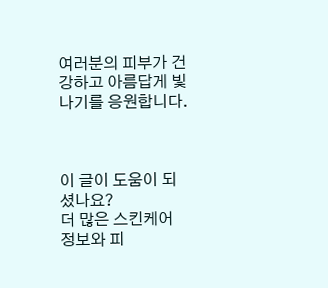여러분의 피부가 건강하고 아름답게 빛나기를 응원합니다.



이 글이 도움이 되셨나요?
더 많은 스킨케어 정보와 피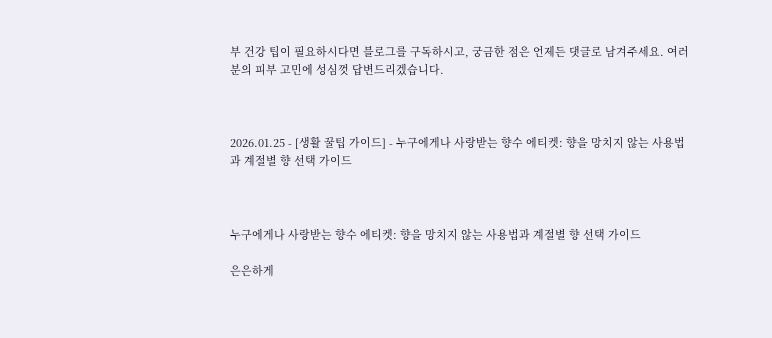부 건강 팁이 필요하시다면 블로그를 구독하시고, 궁금한 점은 언제든 댓글로 남겨주세요. 여러분의 피부 고민에 성심껏 답변드리겠습니다.



2026.01.25 - [생활 꿀팁 가이드] - 누구에게나 사랑받는 향수 에티켓: 향을 망치지 않는 사용법과 계절별 향 선택 가이드



누구에게나 사랑받는 향수 에티켓: 향을 망치지 않는 사용법과 계절별 향 선택 가이드

은은하게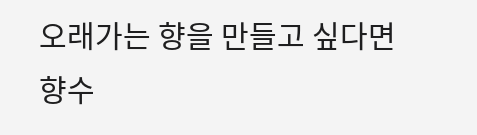오래가는 향을 만들고 싶다면 향수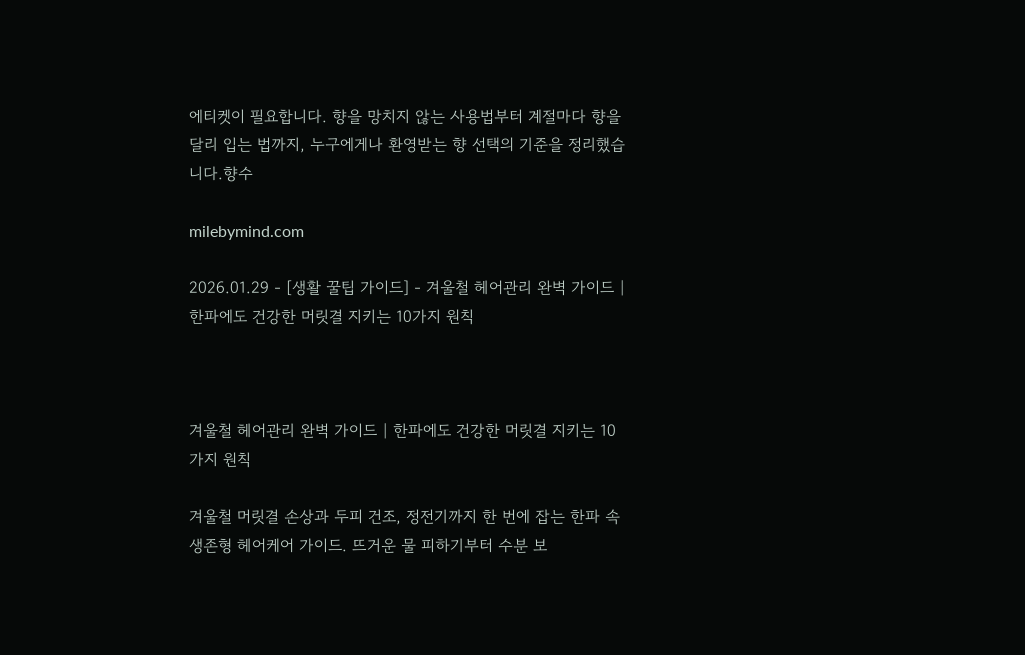에티켓이 필요합니다. 향을 망치지 않는 사용법부터 계절마다 향을 달리 입는 법까지, 누구에게나 환영받는 향 선택의 기준을 정리했습니다.향수

milebymind.com

2026.01.29 - [생활 꿀팁 가이드] - 겨울철 헤어관리 완벽 가이드 | 한파에도 건강한 머릿결 지키는 10가지 원칙



겨울철 헤어관리 완벽 가이드 | 한파에도 건강한 머릿결 지키는 10가지 원칙

겨울철 머릿결 손상과 두피 건조, 정전기까지 한 번에 잡는 한파 속 생존형 헤어케어 가이드. 뜨거운 물 피하기부터 수분 보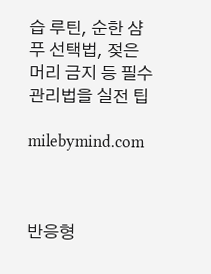습 루틴, 순한 샴푸 선택법, 젖은 머리 금지 등 필수 관리법을 실전 팁

milebymind.com



반응형